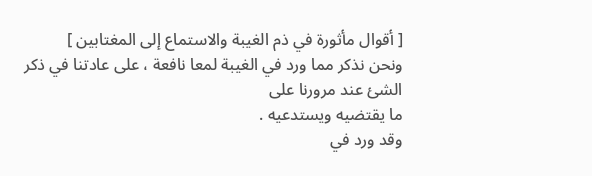[ أقوال مأثورة في ذم الغيبة والاستماع إلى المغتابين ]
ونحن نذكر مما ورد في الغيبة لمعا نافعة ، على عادتنا في ذكر الشئ عند مرورنا على
ما يقتضيه ويستدعيه .
وقد ورد في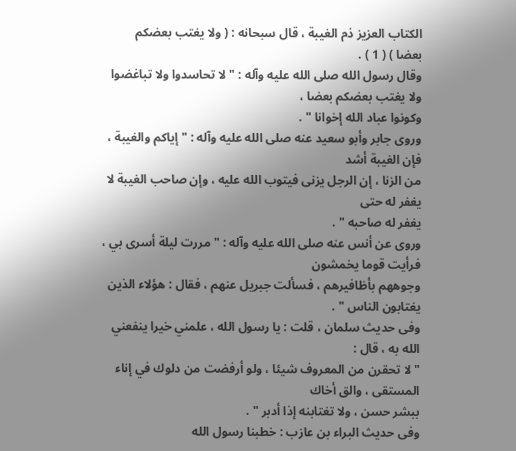الكتاب العزيز ذم الغيبة ، قال سبحانه : ( ولا يغتب بعضكم
بعضا ) ( 1 ) .
وقال رسول الله صلى الله عليه وآله : " لا تحاسدوا ولا تباغضوا ولا يغتب بعضكم بعضا ،
وكونوا عباد الله إخوانا " .
وروى جابر وأبو سعيد عنه صلى الله عليه وآله : " إياكم والغيبة ، فإن الغيبة أشد
من الزنا ، إن الرجل يزنى فيتوب الله عليه ، وإن صاحب الغيبة لا يغفر له حتى
يغفر له صاحبه " .
وروى عن أنس عنه صلى الله عليه وآله : " مررت ليلة أسرى بي ، فرأيت قوما يخمشون
وجوههم بأظافيرهم ، فسألت جبريل عنهم ، فقال : هؤلاء الذين يغتابون الناس " .
وفى حديث سلمان ، قلت : يا رسول الله ، علمني خيرا ينفعني الله به ، قال :
" لا تحقرن من المعروف شيئا ، ولو أرفضت من دلوك في إناء المستقى ، والق أخاك
ببشر حسن ، ولا تغتابنه إذا أدبر " .
وفى حديث البراء بن عازب : خطبنا رسول الله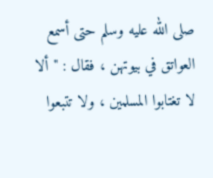صلى الله عليه وسلم حتى أسمع
العواتق في بيوتهن ، فقال : " ألا لا تغتابوا المسلمين ، ولا تتبعوا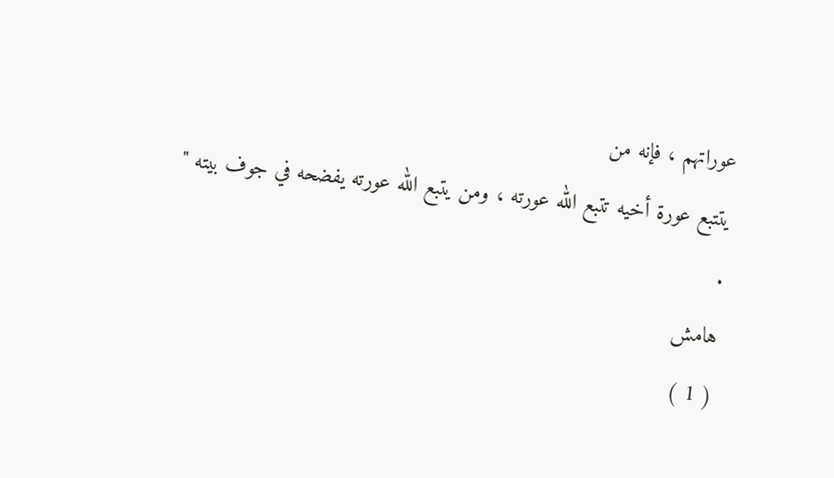عوراتهم ، فإنه من
يتتبع عورة أخيه تتبع الله عورته ، ومن يتبع الله عورته يفضحه في جوف بيته " .
هامش
( 1 )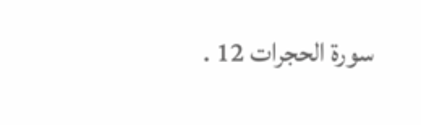سورة الحجرات 12 .